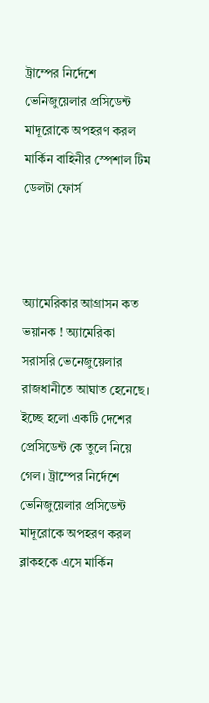ট্রাম্পের নির্দেশে ভেনিজুয়েলার প্রসিডেন্ট মাদূরোকে অপহরণ করল মার্কিন বাহিনীর স্পেশাল টিম ডেলটা ফোর্স



অ্যামেরিকার আগ্রাসন কত ভয়ানক ! অ্যামেরিকা সরাসরি ভেনেজুয়েলার রাজধানীতে আঘাত হেনেছে। ইচ্ছে হলো একটি দেশের প্রেসিডেন্ট কে তুলে নিয়ে গেল। ট্রাম্পের নির্দেশে ভেনিজুয়েলার প্রসিডেন্ট মাদূরোকে অপহরণ করল ব্লাকহকে এসে মার্কিন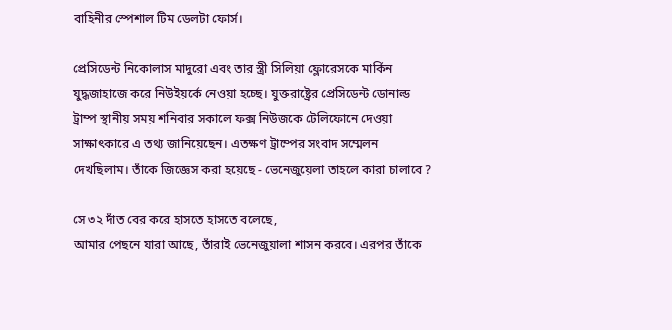বাহিনীর স্পেশাল টিম ডেলটা ফোর্স।

প্রেসিডেন্ট নিকোলাস মাদুরো এবং তার স্ত্রী সিলিয়া ফ্লোরেসকে মার্কিন যুদ্ধজাহাজে করে নিউইয়র্কে নেওয়া হচ্ছে। যুক্তরাষ্ট্রের প্রেসিডেন্ট ডোনাল্ড ট্রাম্প স্থানীয় সময় শনিবার সকালে ফক্স নিউজকে টেলিফোনে দেওয়া সাক্ষাৎকারে এ তথ্য জানিয়েছেন। এতক্ষণ ট্রাম্পের সংবাদ সম্মেলন দেখছিলাম। তাঁকে জিজ্ঞেস করা হয়েছে - ভেনেজুয়েলা তাহলে কারা চালাবে ?

সে ৩২ দাঁত বের করে হাসতে হাসতে বলেছে,
আমার পেছনে যারা আছে, তাঁরাই ভেনেজুয়ালা শাসন করবে। এরপর তাঁকে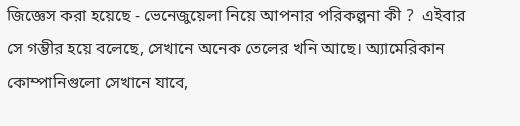জিজ্ঞেস করা হয়েছে - ভেনেজুয়েলা নিয়ে আপনার পরিকল্পনা কী ?  এইবার সে গম্ভীর হয়ে বলেছে, সেখানে অনেক তেলের খনি আছে। অ্যামেরিকান কোম্পানিগুলো সেখানে যাবে,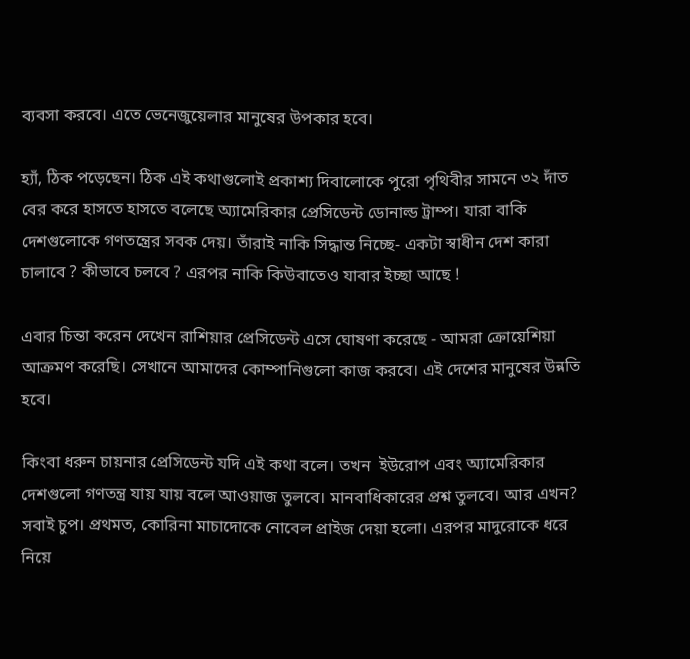ব্যবসা করবে। এতে ভেনেজুয়েলার মানুষের উপকার হবে।

হ্যাঁ, ঠিক পড়েছেন। ঠিক এই কথাগুলোই প্রকাশ্য দিবালোকে পুরো পৃথিবীর সামনে ৩২ দাঁত বের করে হাসতে হাসতে বলেছে অ্যামেরিকার প্রেসিডেন্ট ডোনাল্ড ট্রাম্প। যারা বাকি দেশগুলোকে গণতন্ত্রের সবক দেয়। তাঁরাই নাকি সিদ্ধান্ত নিচ্ছে- একটা স্বাধীন দেশ কারা চালাবে ? কীভাবে চলবে ? এরপর নাকি কিউবাতেও যাবার ইচ্ছা আছে !

এবার চিন্তা করেন দেখেন রাশিয়ার প্রেসিডেন্ট এসে ঘোষণা করেছে - আমরা ক্রোয়েশিয়া আক্রমণ করেছি। সেখানে আমাদের কোম্পানিগুলো কাজ করবে। এই দেশের মানুষের উন্নতি হবে।

কিংবা ধরুন চায়নার প্রেসিডেন্ট যদি এই কথা বলে। তখন  ইউরোপ এবং অ্যামেরিকার দেশগুলো গণতন্ত্র যায় যায় বলে আওয়াজ তুলবে। মানবাধিকারের প্রশ্ন তুলবে। আর এখন? সবাই চুপ। প্রথমত, কোরিনা মাচাদোকে নোবেল প্রাইজ দেয়া হলো। এরপর মাদুরোকে ধরে নিয়ে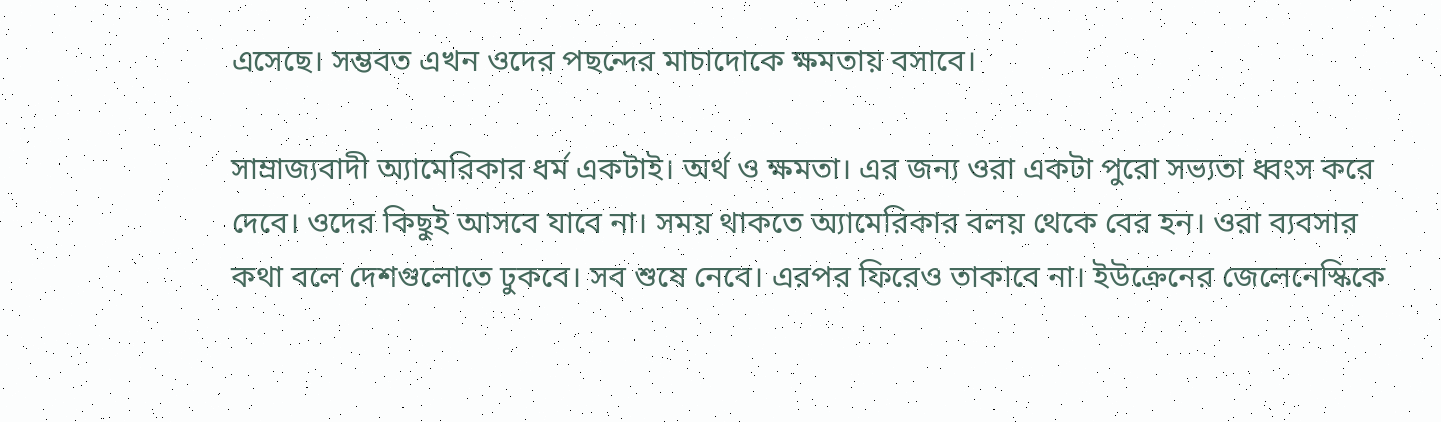এসেছে। সম্ভবত এখন ওদের পছন্দের মাচাদোকে ক্ষমতায় বসাবে।

সাম্রাজ্যবাদী অ্যামেরিকার ধর্ম একটাই। অর্থ ও ক্ষমতা। এর জন্য ওরা একটা পুরো সভ্যতা ধ্বংস করে দেবে। ওদের কিছুই আসবে যাবে না। সময় থাকতে অ্যামেরিকার বলয় থেকে বের হন। ওরা ব্যবসার কথা বলে দেশগুলোতে ঢুকবে। সব শুষে নেবে। এরপর ফিরেও তাকাবে না। ইউক্রেনের জেলেনেস্কিকে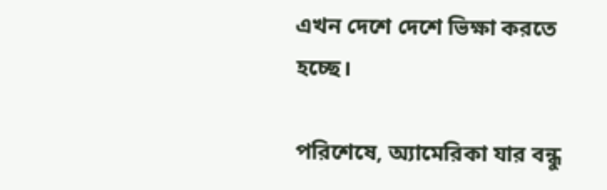এখন দেশে দেশে ভিক্ষা করতে হচ্ছে।

পরিশেষে, অ্যামেরিকা যার বন্ধু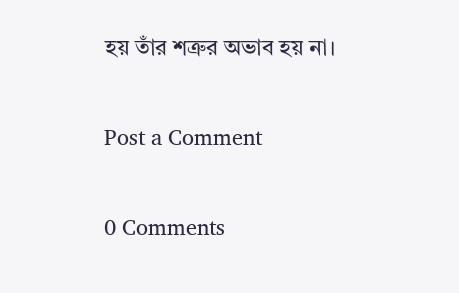হয় তাঁর শত্রুর অভাব হয় না।

Post a Comment

0 Comments